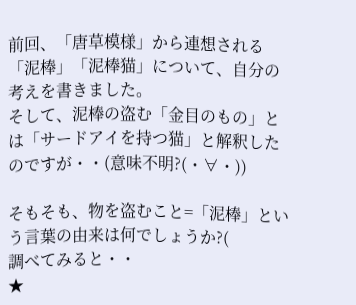前回、「唐草模様」から連想される「泥棒」「泥棒猫」について、自分の考えを書きました。
そして、泥棒の盗む「金目のもの」とは「サードアイを持つ猫」と解釈したのですが・・(意味不明?(・∀・))

そもそも、物を盗むこと=「泥棒」という言葉の由来は何でしょうか?(
調べてみると・・
★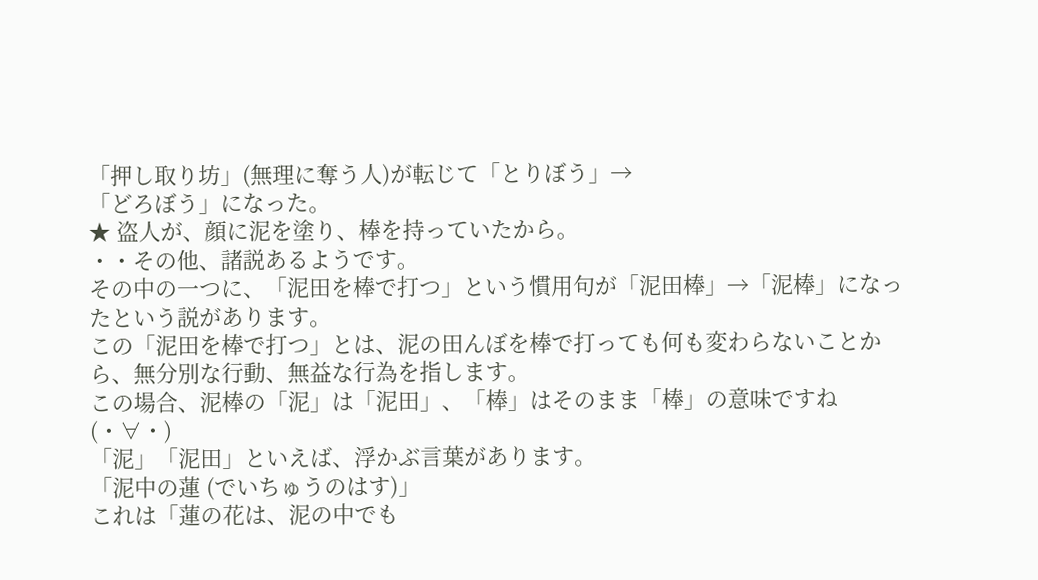「押し取り坊」(無理に奪う人)が転じて「とりぼう」→
「どろぼう」になった。
★ 盗人が、顔に泥を塗り、棒を持っていたから。
・・その他、諸説あるようです。
その中の一つに、「泥田を棒で打つ」という慣用句が「泥田棒」→「泥棒」になったという説があります。
この「泥田を棒で打つ」とは、泥の田んぼを棒で打っても何も変わらないことから、無分別な行動、無益な行為を指します。
この場合、泥棒の「泥」は「泥田」、「棒」はそのまま「棒」の意味ですね (・∀・)
「泥」「泥田」といえば、浮かぶ言葉があります。
「泥中の蓮 (でいちゅうのはす)」
これは「蓮の花は、泥の中でも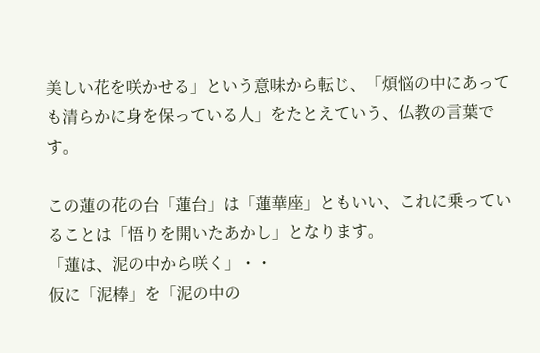美しい花を咲かせる」という意味から転じ、「煩悩の中にあっても清らかに身を保っている人」をたとえていう、仏教の言葉です。

この蓮の花の台「蓮台」は「蓮華座」ともいい、これに乗っていることは「悟りを開いたあかし」となります。
「蓮は、泥の中から咲く」・・
仮に「泥棒」を「泥の中の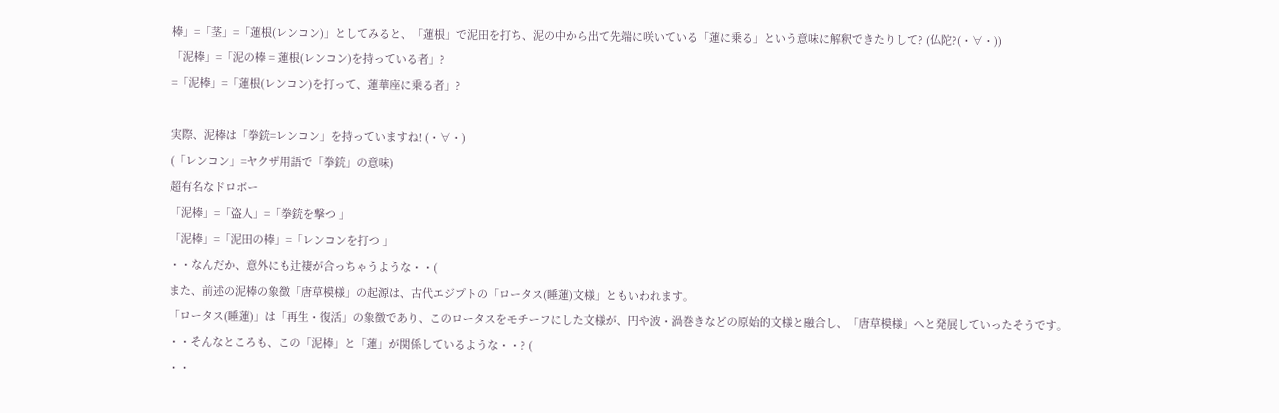棒」=「茎」=「蓮根(レンコン)」としてみると、「蓮根」で泥田を打ち、泥の中から出て先端に咲いている「蓮に乗る」という意味に解釈できたりして? (仏陀?(・∀・))
「泥棒」=「泥の棒 = 蓮根(レンコン)を持っている者」?
=「泥棒」=「蓮根(レンコン)を打って、蓮華座に乗る者」?

実際、泥棒は「拳銃=レンコン」を持っていますね! (・∀・)
(「レンコン」=ヤクザ用語で「拳銃」の意味)
超有名なドロボー
「泥棒」=「盗人」=「拳銃を撃つ 」
「泥棒」=「泥田の棒」=「レンコンを打つ 」
・・なんだか、意外にも辻褄が合っちゃうような・・(
また、前述の泥棒の象徴「唐草模様」の起源は、古代エジプトの「ロータス(睡蓮)文様」ともいわれます。
「ロータス(睡蓮)」は「再生・復活」の象徴であり、このロータスをモチーフにした文様が、円や波・渦巻きなどの原始的文様と融合し、「唐草模様」へと発展していったそうです。
・・そんなところも、この「泥棒」と「蓮」が関係しているような・・? (
・・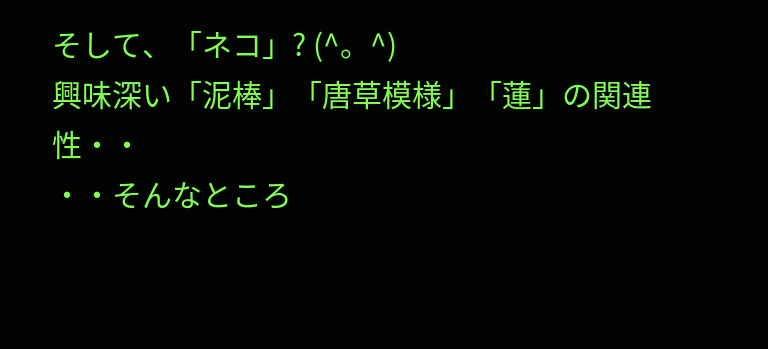そして、「ネコ」? (^。^)
興味深い「泥棒」「唐草模様」「蓮」の関連性・・
・・そんなところ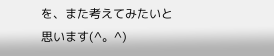を、また考えてみたいと思います(^。^)